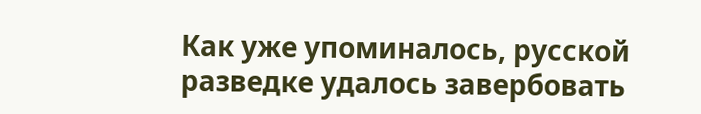Как уже упоминалось, русской разведке удалось завербовать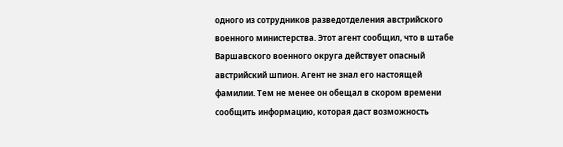одного из сотрудников разведотделения австрийского военного министерства. Этот агент сообщил, что в штабе Варшавского военного округа действует опасный австрийский шпион. Агент не знал его настоящей фамилии. Тем не менее он обещал в скором времени сообщить информацию, которая даст возможность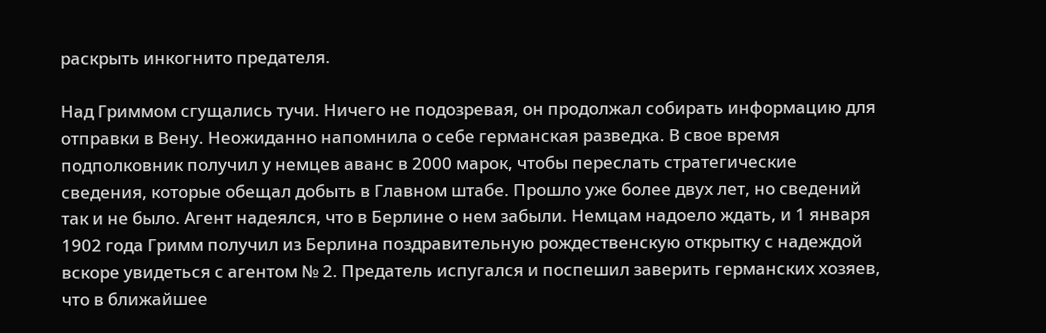раскрыть инкогнито предателя.

Над Гриммом сгущались тучи. Ничего не подозревая, он продолжал собирать информацию для отправки в Вену. Неожиданно напомнила о себе германская разведка. В свое время подполковник получил у немцев аванс в 2000 марок, чтобы переслать стратегические сведения, которые обещал добыть в Главном штабе. Прошло уже более двух лет, но сведений так и не было. Агент надеялся, что в Берлине о нем забыли. Немцам надоело ждать, и 1 января 1902 года Гримм получил из Берлина поздравительную рождественскую открытку с надеждой вскоре увидеться с агентом № 2. Предатель испугался и поспешил заверить германских хозяев, что в ближайшее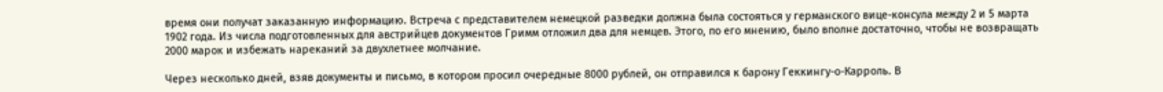время они получат заказанную информацию. Встреча с представителем немецкой разведки должна была состояться у германского вице-консула между 2 и 5 марта 1902 года. Из числа подготовленных для австрийцев документов Гримм отложил два для немцев. Этого, по его мнению, было вполне достаточно, чтобы не возвращать 2000 марок и избежать нареканий за двухлетнее молчание.

Через несколько дней, взяв документы и письмо, в котором просил очередные 8000 рублей, он отправился к барону Геккингу-о-Карроль. В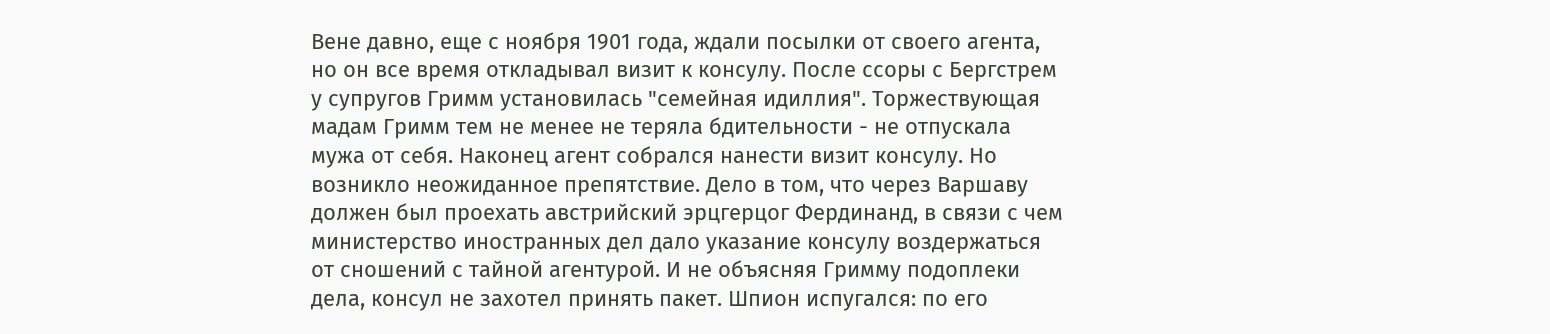Вене давно, еще с ноября 1901 года, ждали посылки от своего агента, но он все время откладывал визит к консулу. После ссоры с Бергстрем у супругов Гримм установилась "семейная идиллия". Торжествующая мадам Гримм тем не менее не теряла бдительности - не отпускала мужа от себя. Наконец агент собрался нанести визит консулу. Но возникло неожиданное препятствие. Дело в том, что через Варшаву должен был проехать австрийский эрцгерцог Фердинанд, в связи с чем министерство иностранных дел дало указание консулу воздержаться от сношений с тайной агентурой. И не объясняя Гримму подоплеки дела, консул не захотел принять пакет. Шпион испугался: по его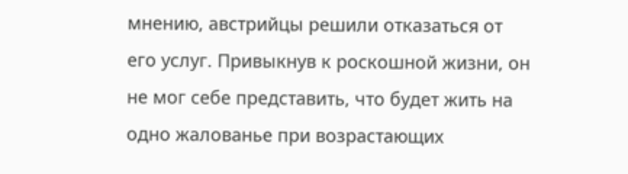мнению, австрийцы решили отказаться от его услуг. Привыкнув к роскошной жизни, он не мог себе представить, что будет жить на одно жалованье при возрастающих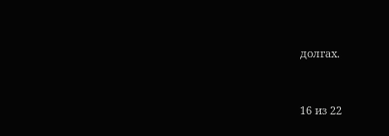долгах.



16 из 22